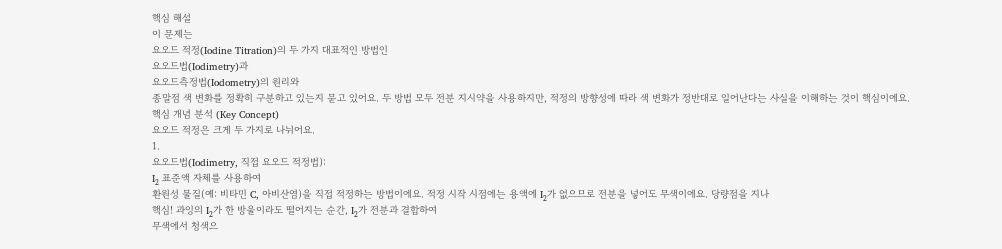핵심 해설
이 문제는
요오드 적정(Iodine Titration)의 두 가지 대표적인 방법인
요오드법(Iodimetry)과
요오드측정법(Iodometry)의 원리와
종말점 색 변화를 정확히 구분하고 있는지 묻고 있어요. 두 방법 모두 전분 지시약을 사용하지만, 적정의 방향성에 따라 색 변화가 정반대로 일어난다는 사실을 이해하는 것이 핵심이에요.
핵심 개념 분석 (Key Concept)
요오드 적정은 크게 두 가지로 나뉘어요.
1.
요오드법(Iodimetry, 직접 요오드 적정법):
I₂ 표준액 자체를 사용하여
환원성 물질(예: 비타민 C, 아비산염)을 직접 적정하는 방법이에요. 적정 시작 시점에는 용액에 I₂가 없으므로 전분을 넣어도 무색이에요. 당량점을 지나
핵심! 과잉의 I₂가 한 방울이라도 떨어지는 순간, I₂가 전분과 결합하여
무색에서 청색으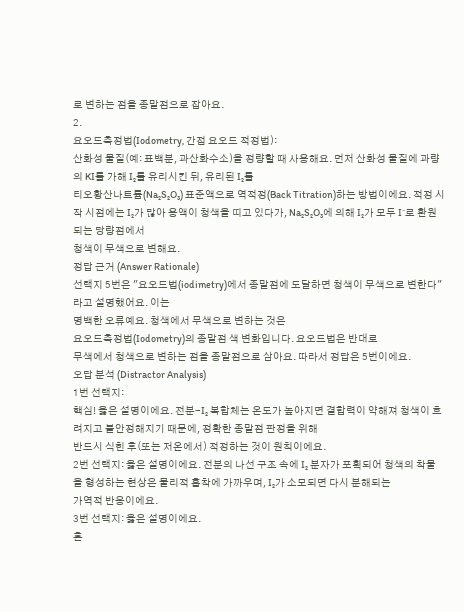로 변하는 점을 종말점으로 잡아요.
2.
요오드측정법(Iodometry, 간접 요오드 적정법):
산화성 물질(예: 표백분, 과산화수소)을 정량할 때 사용해요. 먼저 산화성 물질에 과량의 KI를 가해 I₂를 유리시킨 뒤, 유리된 I₂를
티오황산나트륨(Na₂S₂O₃) 표준액으로 역적정(Back Titration)하는 방법이에요. 적정 시작 시점에는 I₂가 많아 용액이 청색을 띠고 있다가, Na₂S₂O₃에 의해 I₂가 모두 I⁻로 환원되는 당량점에서
청색이 무색으로 변해요.
정답 근거 (Answer Rationale)
선택지 5번은 "요오드법(iodimetry)에서 종말점에 도달하면 청색이 무색으로 변한다"라고 설명했어요. 이는
명백한 오류예요. 청색에서 무색으로 변하는 것은
요오드측정법(Iodometry)의 종말점 색 변화입니다. 요오드법은 반대로
무색에서 청색으로 변하는 점을 종말점으로 삼아요. 따라서 정답은 5번이에요.
오답 분석 (Distractor Analysis)
1번 선택지:
핵심! 옳은 설명이에요. 전분-I₂ 복합체는 온도가 높아지면 결합력이 약해져 청색이 흐려지고 불안정해지기 때문에, 정확한 종말점 판정을 위해
반드시 식힌 후(또는 저온에서) 적정하는 것이 원칙이에요.
2번 선택지: 옳은 설명이에요. 전분의 나선 구조 속에 I₂ 분자가 포획되어 청색의 착물을 형성하는 현상은 물리적 흡착에 가까우며, I₂가 소모되면 다시 분해되는
가역적 반응이에요.
3번 선택지: 옳은 설명이에요.
혼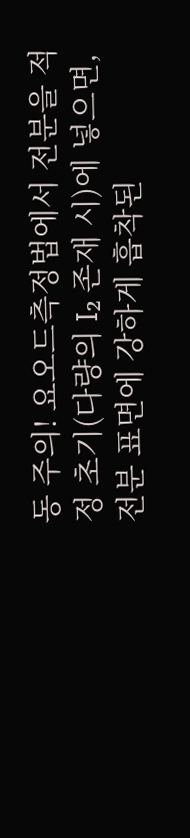동 주의! 요오드측정법에서 전분을 적정 초기(다량의 I₂ 존재 시)에 넣으면, 전분 표면에 강하게 흡착된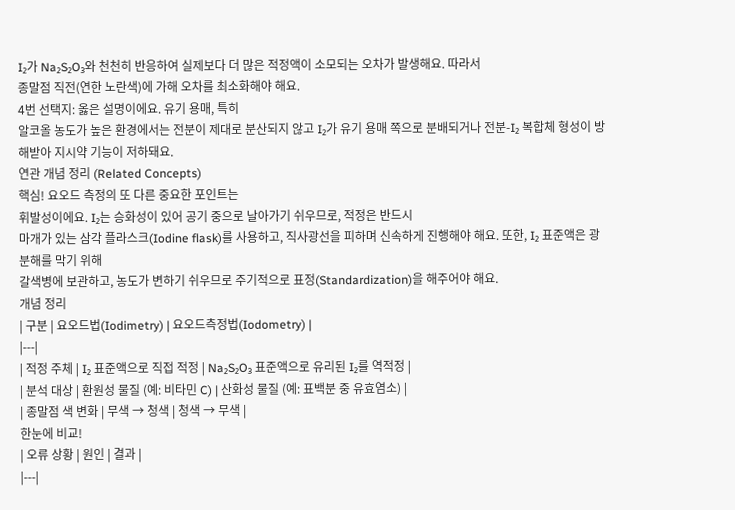I₂가 Na₂S₂O₃와 천천히 반응하여 실제보다 더 많은 적정액이 소모되는 오차가 발생해요. 따라서
종말점 직전(연한 노란색)에 가해 오차를 최소화해야 해요.
4번 선택지: 옳은 설명이에요. 유기 용매, 특히
알코올 농도가 높은 환경에서는 전분이 제대로 분산되지 않고 I₂가 유기 용매 쪽으로 분배되거나 전분-I₂ 복합체 형성이 방해받아 지시약 기능이 저하돼요.
연관 개념 정리 (Related Concepts)
핵심! 요오드 측정의 또 다른 중요한 포인트는
휘발성이에요. I₂는 승화성이 있어 공기 중으로 날아가기 쉬우므로, 적정은 반드시
마개가 있는 삼각 플라스크(Iodine flask)를 사용하고, 직사광선을 피하며 신속하게 진행해야 해요. 또한, I₂ 표준액은 광분해를 막기 위해
갈색병에 보관하고, 농도가 변하기 쉬우므로 주기적으로 표정(Standardization)을 해주어야 해요.
개념 정리
| 구분 | 요오드법(Iodimetry) | 요오드측정법(Iodometry) |
|---|
| 적정 주체 | I₂ 표준액으로 직접 적정 | Na₂S₂O₃ 표준액으로 유리된 I₂를 역적정 |
| 분석 대상 | 환원성 물질 (예: 비타민 C) | 산화성 물질 (예: 표백분 중 유효염소) |
| 종말점 색 변화 | 무색 → 청색 | 청색 → 무색 |
한눈에 비교!
| 오류 상황 | 원인 | 결과 |
|---|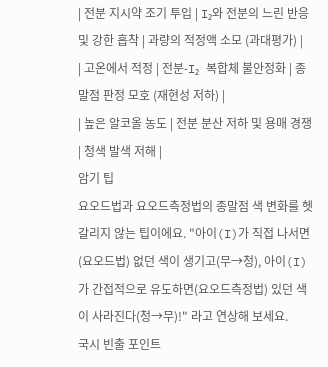| 전분 지시약 조기 투입 | I₂와 전분의 느린 반응 및 강한 흡착 | 과량의 적정액 소모 (과대평가) |
| 고온에서 적정 | 전분-I₂ 복합체 불안정화 | 종말점 판정 모호 (재현성 저하) |
| 높은 알코올 농도 | 전분 분산 저하 및 용매 경쟁 | 청색 발색 저해 |
암기 팁
요오드법과 요오드측정법의 종말점 색 변화를 헷갈리지 않는 팁이에요. "아이(I)가 직접 나서면(요오드법) 없던 색이 생기고(무→청), 아이(I)가 간접적으로 유도하면(요오드측정법) 있던 색이 사라진다(청→무)!" 라고 연상해 보세요.
국시 빈출 포인트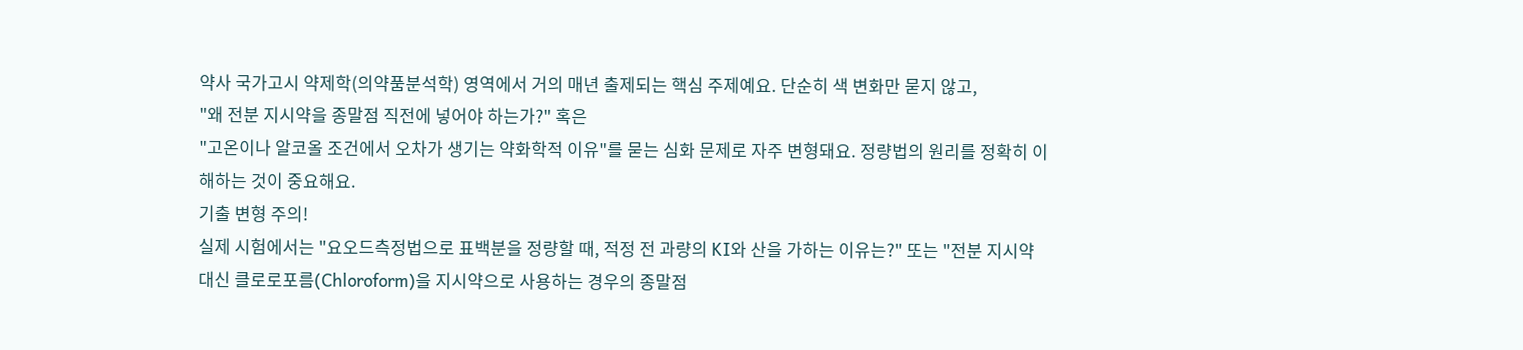약사 국가고시 약제학(의약품분석학) 영역에서 거의 매년 출제되는 핵심 주제예요. 단순히 색 변화만 묻지 않고,
"왜 전분 지시약을 종말점 직전에 넣어야 하는가?" 혹은
"고온이나 알코올 조건에서 오차가 생기는 약화학적 이유"를 묻는 심화 문제로 자주 변형돼요. 정량법의 원리를 정확히 이해하는 것이 중요해요.
기출 변형 주의!
실제 시험에서는 "요오드측정법으로 표백분을 정량할 때, 적정 전 과량의 KI와 산을 가하는 이유는?" 또는 "전분 지시약 대신 클로로포름(Chloroform)을 지시약으로 사용하는 경우의 종말점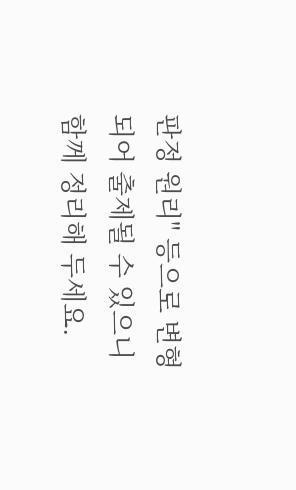판정 원리" 등으로 변형되어 출제될 수 있으니 함께 정리해 두세요.